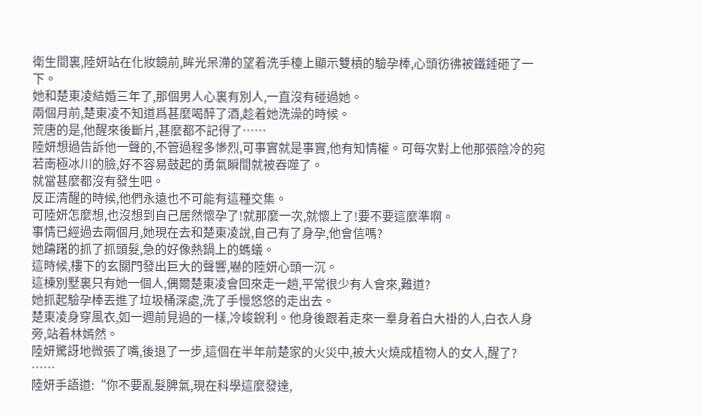衛生間裏,陸妍站在化妝鏡前,眸光呆滯的望着洗手檯上顯示雙槓的驗孕棒,心頭彷彿被鐵錘砸了一下。
她和楚東凌結婚三年了,那個男人心裏有別人,一直沒有碰過她。
兩個月前,楚東凌不知道爲甚麼喝醉了酒,趁着她洗澡的時候。
荒唐的是,他醒來後斷片,甚麼都不記得了……
陸妍想過告訴他一聲的,不管過程多慘烈,可事實就是事實,他有知情權。可每次對上他那張陰冷的宛若南極冰川的臉,好不容易鼓起的勇氣瞬間就被吞噬了。
就當甚麼都沒有發生吧。
反正清醒的時候,他們永遠也不可能有這種交集。
可陸妍怎麼想,也沒想到自己居然懷孕了!就那麼一次,就懷上了!要不要這麼準啊。
事情已經過去兩個月,她現在去和楚東凌說,自己有了身孕,他會信嗎?
她躊躇的抓了抓頭髮,急的好像熱鍋上的螞蟻。
這時候,樓下的玄關門發出巨大的聲響,嚇的陸妍心頭一沉。
這棟別墅裏只有她一個人,偶爾楚東凌會回來走一趟,平常很少有人會來,難道?
她抓起驗孕棒丟進了垃圾桶深處,洗了手慢悠悠的走出去。
楚東凌身穿風衣,如一週前見過的一樣,冷峻銳利。他身後跟着走來一羣身着白大褂的人,白衣人身旁,站着林嫣然。
陸妍驚訝地微張了嘴,後退了一步,這個在半年前楚家的火災中,被大火燒成植物人的女人,醒了?
……
陸妍手語道:“你不要亂髮脾氣,現在科學這麼發達,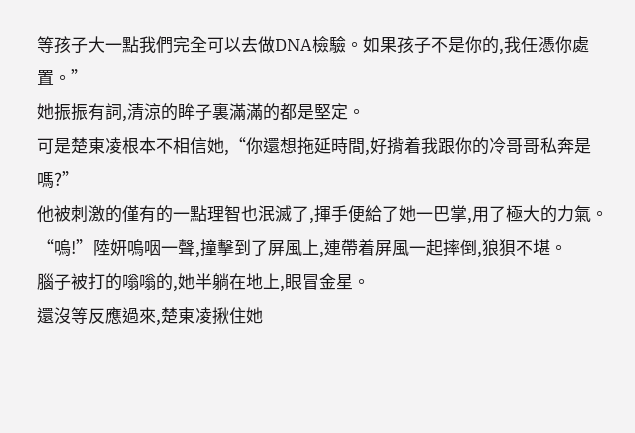等孩子大一點我們完全可以去做DNA檢驗。如果孩子不是你的,我任憑你處置。”
她振振有詞,清涼的眸子裏滿滿的都是堅定。
可是楚東凌根本不相信她,“你還想拖延時間,好揹着我跟你的冷哥哥私奔是嗎?”
他被刺激的僅有的一點理智也泯滅了,揮手便給了她一巴掌,用了極大的力氣。
“嗚!”陸妍嗚咽一聲,撞擊到了屏風上,連帶着屏風一起摔倒,狼狽不堪。
腦子被打的嗡嗡的,她半躺在地上,眼冒金星。
還沒等反應過來,楚東凌揪住她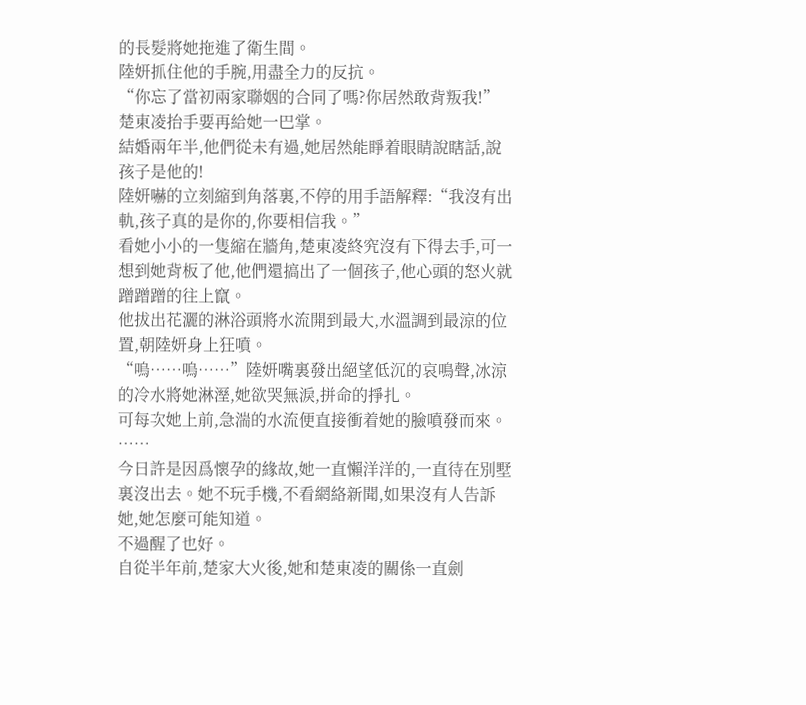的長髮將她拖進了衛生間。
陸妍抓住他的手腕,用盡全力的反抗。
“你忘了當初兩家聯姻的合同了嗎?你居然敢背叛我!”楚東凌抬手要再給她一巴掌。
結婚兩年半,他們從未有過,她居然能睜着眼睛說瞎話,說孩子是他的!
陸妍嚇的立刻縮到角落裏,不停的用手語解釋:“我沒有出軌,孩子真的是你的,你要相信我。”
看她小小的一隻縮在牆角,楚東凌終究沒有下得去手,可一想到她背板了他,他們還搞出了一個孩子,他心頭的怒火就蹭蹭蹭的往上竄。
他拔出花灑的淋浴頭將水流開到最大,水溫調到最涼的位置,朝陸妍身上狂噴。
“嗚……嗚……”陸妍嘴裏發出絕望低沉的哀鳴聲,冰涼的冷水將她淋溼,她欲哭無淚,拼命的掙扎。
可每次她上前,急湍的水流便直接衝着她的臉噴發而來。
……
今日許是因爲懷孕的緣故,她一直懶洋洋的,一直待在別墅裏沒出去。她不玩手機,不看網絡新聞,如果沒有人告訴她,她怎麼可能知道。
不過醒了也好。
自從半年前,楚家大火後,她和楚東凌的關係一直劍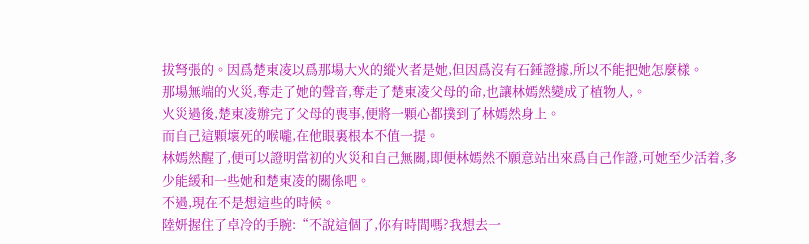拔弩張的。因爲楚東凌以爲那場大火的縱火者是她,但因爲沒有石錘證據,所以不能把她怎麼樣。
那場無端的火災,奪走了她的聲音,奪走了楚東凌父母的命,也讓林嫣然變成了植物人,。
火災過後,楚東凌辦完了父母的喪事,便將一顆心都撲到了林嫣然身上。
而自己這顆壞死的喉嚨,在他眼裏根本不值一提。
林嫣然醒了,便可以證明當初的火災和自己無關,即便林嫣然不願意站出來爲自己作證,可她至少活着,多少能緩和一些她和楚東凌的關係吧。
不過,現在不是想這些的時候。
陸妍握住了卓冷的手腕:“不說這個了,你有時間嗎?我想去一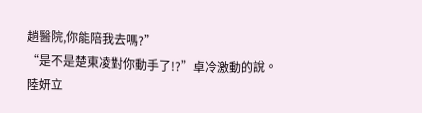趟醫院,你能陪我去嗎?”
“是不是楚東凌對你動手了!?”卓冷激動的說。
陸妍立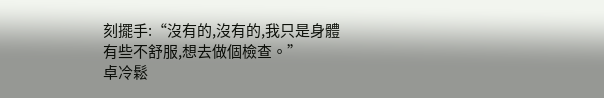刻擺手:“沒有的,沒有的,我只是身體有些不舒服,想去做個檢查。”
卓冷鬆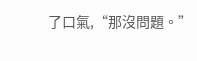了口氣,“那沒問題。”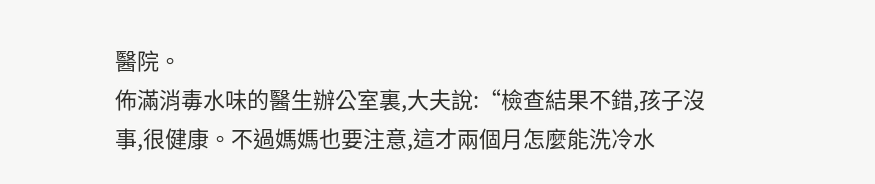醫院。
佈滿消毒水味的醫生辦公室裏,大夫說:“檢查結果不錯,孩子沒事,很健康。不過媽媽也要注意,這才兩個月怎麼能洗冷水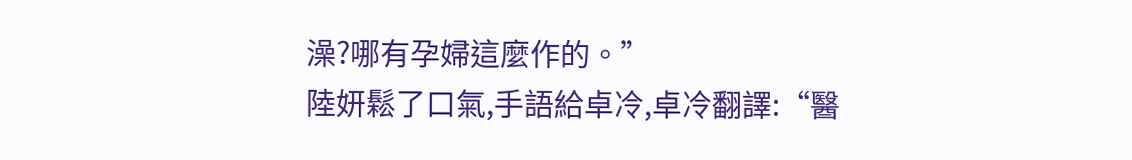澡?哪有孕婦這麼作的。”
陸妍鬆了口氣,手語給卓冷,卓冷翻譯:“醫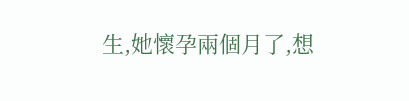生,她懷孕兩個月了,想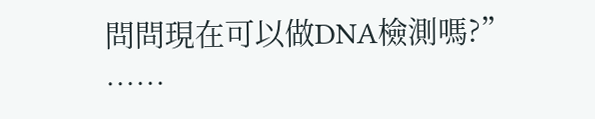問問現在可以做DNA檢測嗎?”
……